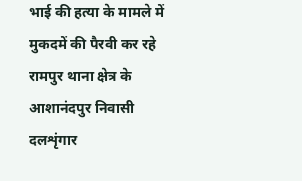भाई की हत्या के मामले में मुकदमें की पैरवी कर रहे रामपुर थाना क्षेत्र के आशानंदपुर निवासी दलशृंगार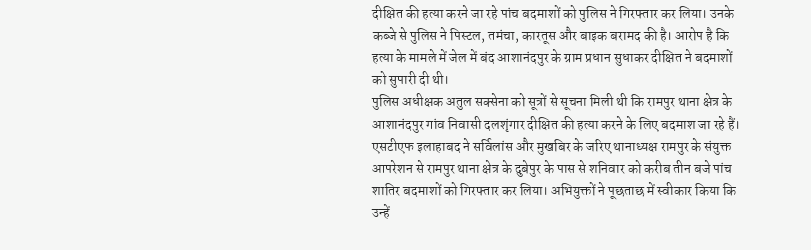दीक्षित की हत्या करने जा रहे पांच बदमाशों को पुलिस ने गिरफ्तार कर लिया। उनके कब्जे से पुलिस ने पिस्टल, तमंचा, कारतूस और बाइक बरामद की है। आरोप है कि हत्या के मामले में जेल में बंद आशानंदपुर के ग्राम प्रधान सुधाकर दीक्षित ने बदमाशों को सुपारी दी थी।
पुलिस अधीक्षक अतुल सक्सेना को सूत्रों से सूचना मिली थी कि रामपुर थाना क्षेत्र के आशानंदपुर गांव निवासी दलशृंगार दीक्षित की हत्या करने के लिए बदमाश जा रहे हैं। एसटीएफ इलाहाबद ने सर्विलांस और मुखबिर के जरिए थानाध्यक्ष रामपुर के संयुक्त आपरेशन से रामपुर थाना क्षेत्र के दुबेपुर के पास से शनिवार को करीब तीन बजे पांच शातिर बदमाशों को गिरफ्तार कर लिया। अभियुक्तों ने पूछताछ में स्वीकार किया कि उन्हें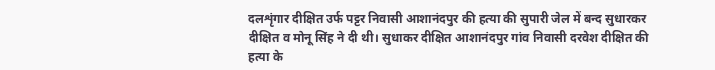दलशृंगार दीक्षित उर्फ पट्टर निवासी आशानंदपुर की हत्या की सुपारी जेल में बन्द सुधारकर दीक्षित व मोनू सिंह ने दी थी। सुधाकर दीक्षित आशानंदपुर गांव निवासी दरवेश दीक्षित की हत्या के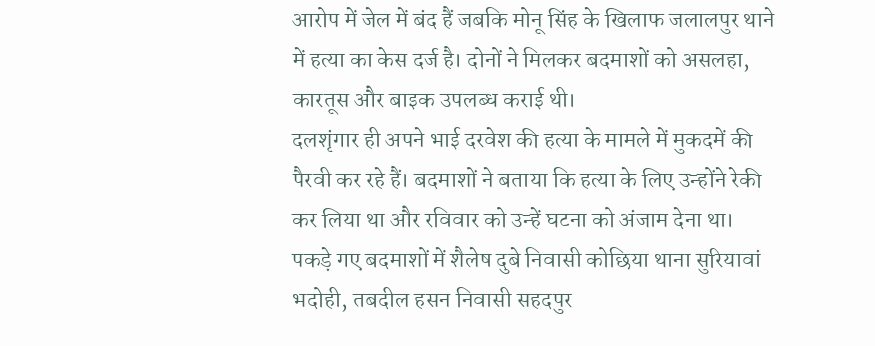आरोप में जेल में बंद हैं जबकि मोनू सिंह के खिलाफ जलालपुर थाने में हत्या का केस दर्ज है। दोनों ने मिलकर बदमाशों को असलहा, कारतूस और बाइक उपलब्ध कराई थी।
दलशृंगार ही अपने भाई दरवेश की हत्या के मामले में मुकदमें की पैरवी कर रहे हैं। बदमाशों ने बताया कि हत्या के लिए उन्होंने रेकी कर लिया था और रविवार को उन्हें घटना को अंजाम देना था। पकड़े गए बदमाशों में शैलेष दुबे निवासी कोछिया थाना सुरियावां भदोही, तबदील हसन निवासी सहदपुर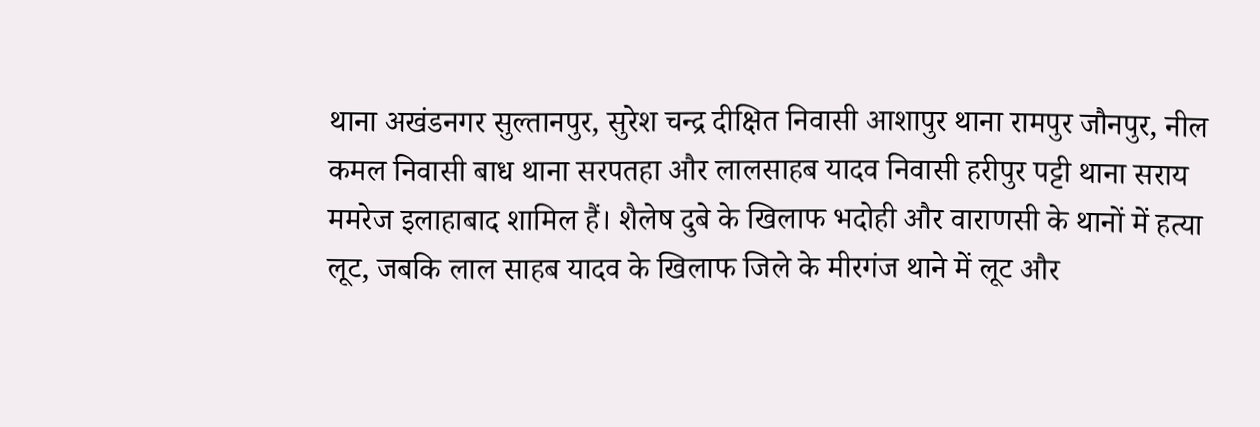थाना अखंडनगर सुल्तानपुर, सुरेश चन्द्र दीक्षित निवासी आशापुर थाना रामपुर जौनपुर, नील कमल निवासी बाध थाना सरपतहा और लालसाहब यादव निवासी हरीपुर पट्टी थाना सराय ममरेज इलाहाबाद शामिल हैं। शैलेष दुबे के खिलाफ भदोही और वाराणसी के थानों में हत्या लूट, जबकि लाल साहब यादव के खिलाफ जिले के मीरगंज थाने में लूट और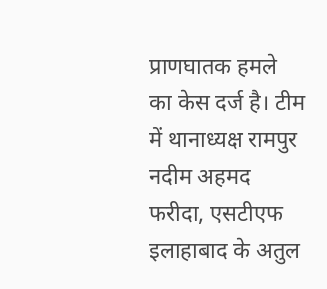प्राणघातक हमले का केस दर्ज है। टीम में थानाध्यक्ष रामपुर नदीम अहमद फरीदा, एसटीएफ इलाहाबाद के अतुल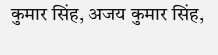कुमार सिंह, अजय कुमार सिंह,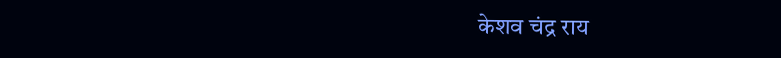केशव चंद्र राय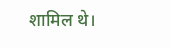शामिल थे।